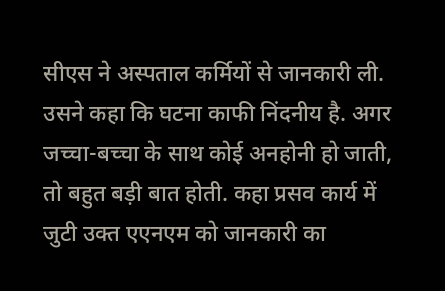सीएस ने अस्पताल कर्मियों से जानकारी ली. उसने कहा कि घटना काफी निंदनीय है. अगर जच्चा-बच्चा के साथ कोई अनहोनी हो जाती, तो बहुत बड़ी बात होती. कहा प्रसव कार्य में जुटी उक्त एएनएम को जानकारी का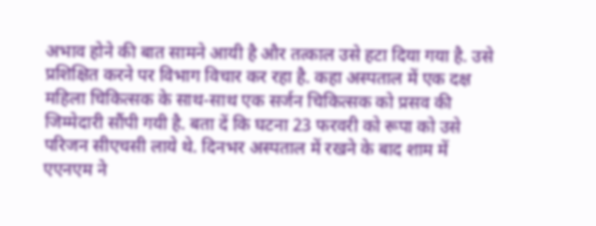अभाव होने की बात सामने आयी है और तत्काल उसे हटा दिया गया है. उसे प्रशिक्षित करने पर विभाग विचार कर रहा है. कहा अस्पताल में एक दक्ष महिला चिकित्सक के साथ-साथ एक सर्जन चिकित्सक को प्रसव की जिम्मेदारी सौंपी गयी है. बता दें कि घटना 23 फरवरी को रूपा को उसे परिजन सीएचसी लाये थे. दिनभर अस्पताल में रखने के बाद शाम में एएनएम ने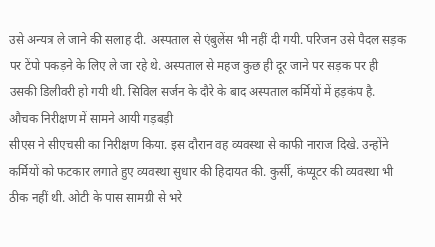उसे अन्यत्र ले जाने की सलाह दी. अस्पताल से एंबुलेंस भी नहीं दी गयी. परिजन उसे पैदल सड़क पर टेंपो पकड़ने के लिए ले जा रहे थे. अस्पताल से महज कुछ ही दूर जाने पर सड़क पर ही उसकी डिलीवरी हो गयी थी. सिविल सर्जन के दौरे के बाद अस्पताल कर्मियों में हड़कंप है.
औचक निरीक्षण में सामने आयी गड़बड़ी
सीएस ने सीएचसी का निरीक्षण किया. इस दौरान वह व्यवस्था से काफी नाराज दिखे. उन्होंने कर्मियों को फटकार लगाते हुए व्यवस्था सुधार की हिदायत की. कुर्सी, कंप्यूटर की व्यवस्था भी ठीक नहीं थी. ओटी के पास सामग्री से भरे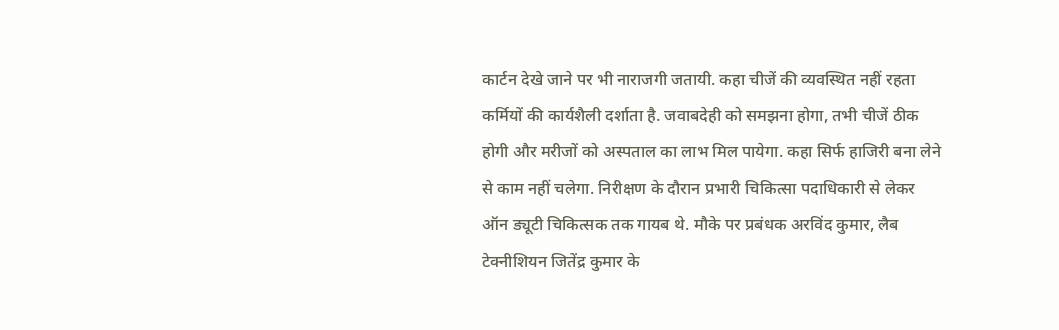कार्टन देखे जाने पर भी नाराजगी जतायी. कहा चीजें की व्यवस्थित नहीं रहता कर्मियों की कार्यशैली दर्शाता है. जवाबदेही को समझना होगा, तभी चीजें ठीक होगी और मरीजों को अस्पताल का लाभ मिल पायेगा. कहा सिर्फ हाजिरी बना लेने से काम नहीं चलेगा. निरीक्षण के दौरान प्रभारी चिकित्सा पदाधिकारी से लेकर ऑन ड्यूटी चिकित्सक तक गायब थे. मौके पर प्रबंधक अरविंद कुमार, लैब टेक्नीशियन जितेंद्र कुमार के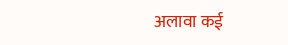अलावा कई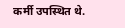कर्मी उपस्थित थे.